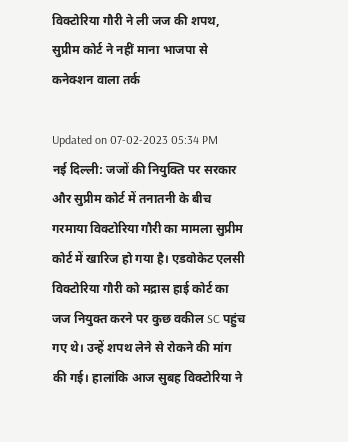विक्टोरिया गौरी ने ली जज की शपथ, सुप्रीम कोर्ट ने नहीं माना भाजपा से कनेक्शन वाला तर्क

Updated on 07-02-2023 05:34 PM
नई दिल्ली: जजों की नियुक्ति पर सरकार और सुप्रीम कोर्ट में तनातनी के बीच गरमाया विक्टोरिया गौरी का मामला सुप्रीम कोर्ट में खारिज हो गया है। एडवोकेट एलसी विक्टोरिया गौरी को मद्रास हाई कोर्ट का जज नियुक्त करने पर कुछ वकील SC पहुंच गए थे। उन्हें शपथ लेने से रोकने की मांग की गई। हालांकि आज सुबह विक्टोरिया ने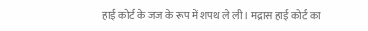हाई कोर्ट के जज के रूप में शपथ ले ली। मद्रास हाई कोर्ट का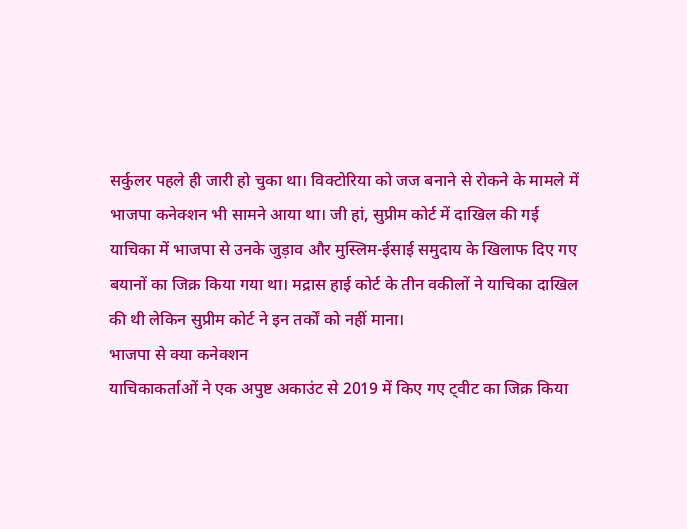सर्कुलर पहले ही जारी हो चुका था। विक्टोरिया को जज बनाने से रोकने के मामले में भाजपा कनेक्शन भी सामने आया था। जी हां, सुप्रीम कोर्ट में दाखिल की गई याचिका में भाजपा से उनके जुड़ाव और मुस्लिम-ईसाई समुदाय के खिलाफ दिए गए बयानों का जिक्र किया गया था। मद्रास हाई कोर्ट के तीन वकीलों ने याचिका दाखिल की थी लेकिन सुप्रीम कोर्ट ने इन तर्कों को नहीं माना।
भाजपा से क्या कनेक्शन
याचिकाकर्ताओं ने एक अपुष्ट अकाउंट से 2019 में किए गए ट्वीट का जिक्र किया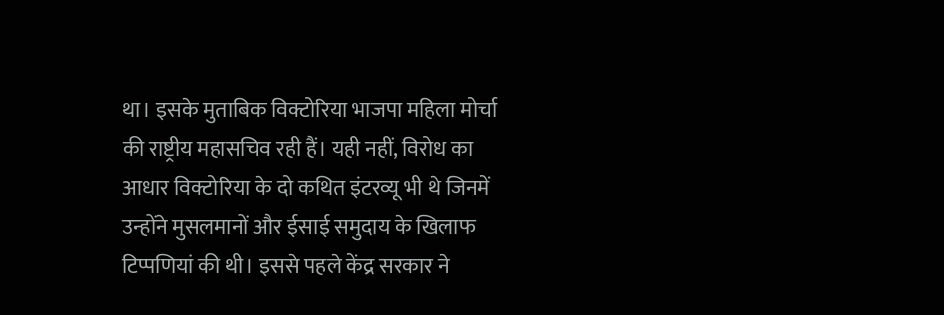था। इसके मुताबिक विक्टोरिया भाजपा महिला मोर्चा की राष्ट्रीय महासचिव रही हैं। यही नहीं, विरोध का आधार विक्टोरिया के दो कथित इंटरव्यू भी थे जिनमें उन्होंने मुसलमानों और ईसाई समुदाय के खिलाफ टिप्पणियां की थी। इससे पहले केंद्र सरकार ने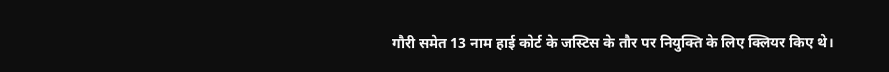गौरी समेत 13 नाम हाई कोर्ट के जस्टिस के तौर पर नियुक्ति के लिए क्लियर किए थे।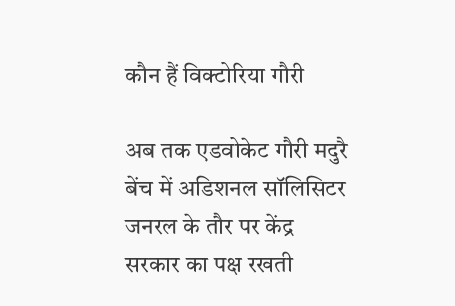कौन हैं विक्टोरिया गौरी

अब तक एडवोकेट गौरी मदुरै बेंच में अडिशनल सॉलिसिटर जनरल के तौर पर केंद्र सरकार का पक्ष रखती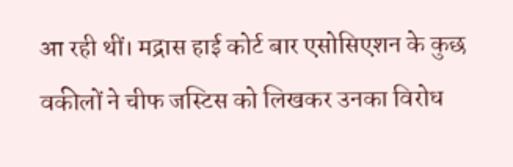आ रही थीं। मद्रास हाई कोर्ट बार एसोसिएशन के कुछ वकीलों ने चीफ जस्टिस को लिखकर उनका विरोध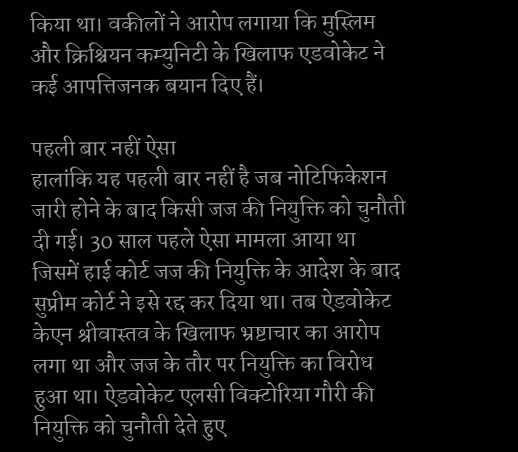किया था। वकीलों ने आरोप लगाया कि मुस्लिम और क्रिश्चियन कम्युनिटी के खिलाफ एडवोकेट ने कई आपत्तिजनक बयान दिए हैं।

पहली बार नहीं ऐसा
हालांकि यह पहली बार नहीं है जब नोटिफिकेशन जारी होने के बाद किसी जज की नियुक्ति को चुनौती दी गई। 30 साल पहले ऐसा मामला आया था जिसमें हाई कोर्ट जज की नियुक्ति के आदेश के बाद सुप्रीम कोर्ट ने इसे रद्द कर दिया था। तब ऐडवोकेट केएन श्रीवास्तव के खिलाफ भ्रष्टाचार का आरोप लगा था और जज के तौर पर नियुक्ति का विरोध हुआ था। ऐडवोकेट एलसी विक्टोरिया गौरी की नियुक्ति को चुनौती देते हुए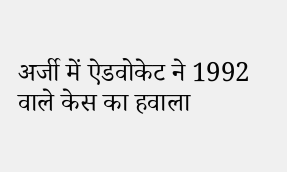अर्जी में ऐडवोकेट ने 1992 वाले केस का हवाला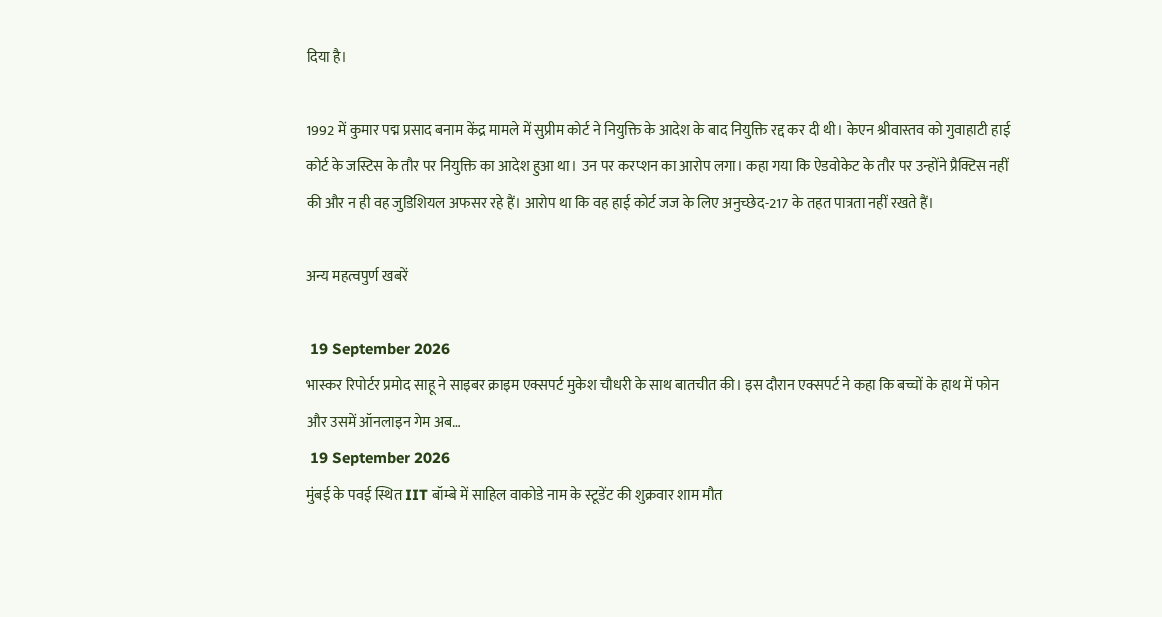दिया है।

1992 में कुमार पद्म प्रसाद बनाम केंद्र मामले में सुप्रीम कोर्ट ने नियुक्ति के आदेश के बाद नियुक्ति रद्द कर दी थी। केएन श्रीवास्तव को गुवाहाटी हाई कोर्ट के जस्टिस के तौर पर नियुक्ति का आदेश हुआ था। उन पर करप्शन का आरोप लगा। कहा गया कि ऐडवोकेट के तौर पर उन्होंने प्रैक्टिस नहीं की और न ही वह जुडिशियल अफसर रहे हैं। आरोप था कि वह हाई कोर्ट जज के लिए अनुच्छेद-217 के तहत पात्रता नहीं रखते हैं।

अन्य महत्वपुर्ण खबरें

 19 September 2026
भास्कर रिपोर्टर प्रमोद साहू ने साइबर क्राइम एक्सपर्ट मुकेश चौधरी के साथ बातचीत की। इस दौरान एक्सपर्ट ने कहा कि बच्चों के हाथ में फोन और उसमें ऑनलाइन गेम अब…
 19 September 2026
मुंबई के पवई स्थित IIT बॉम्बे में साहिल वाकोडे नाम के स्टूडेंट की शुक्रवार शाम मौत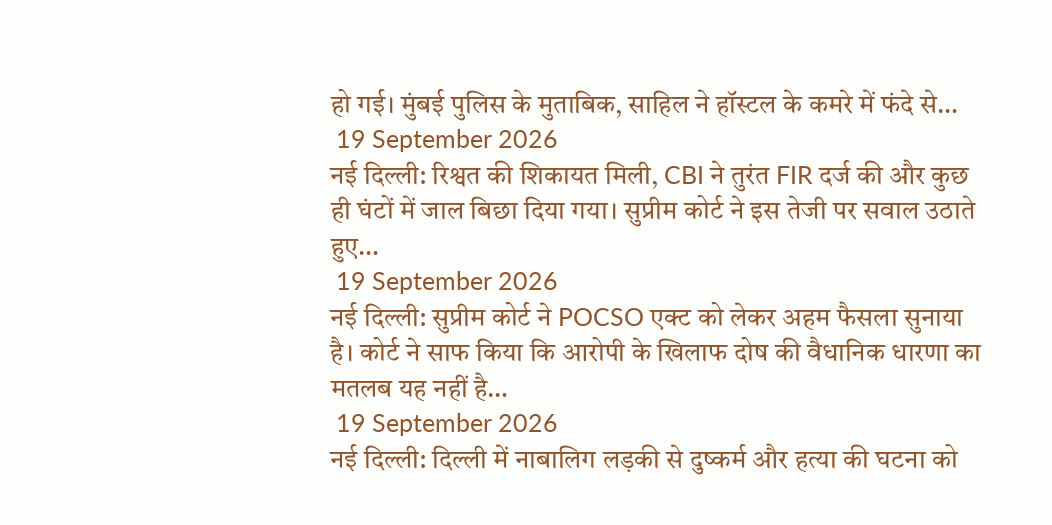हो गई। मुंबई पुलिस के मुताबिक, साहिल ने हॉस्टल के कमरे में फंदे से…
 19 September 2026
नई दिल्ली: रिश्वत की शिकायत मिली, CBI ने तुरंत FIR दर्ज की और कुछ ही घंटों में जाल बिछा दिया गया। सुप्रीम कोर्ट ने इस तेजी पर सवाल उठाते हुए…
 19 September 2026
नई दिल्ली: सुप्रीम कोर्ट ने POCSO एक्ट को लेकर अहम फैसला सुनाया है। कोर्ट ने साफ किया कि आरोपी के खिलाफ दोष की वैधानिक धारणा का मतलब यह नहीं है…
 19 September 2026
नई दिल्ली: दिल्ली में नाबालिग लड़की से दुष्कर्म और हत्या की घटना को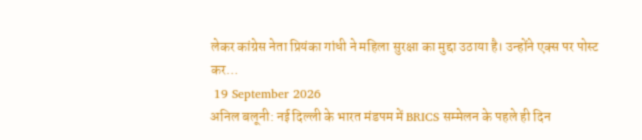लेकर कांग्रेस नेता प्रियंका गांधी ने महिला सुरक्षा का मुद्दा उठाया है। उन्होंने एक्स पर पोस्ट कर…
 19 September 2026
अनिल बलूनी: नई दिल्ली के भारत मंडपम में BRICS सम्मेलन के पहले ही दिन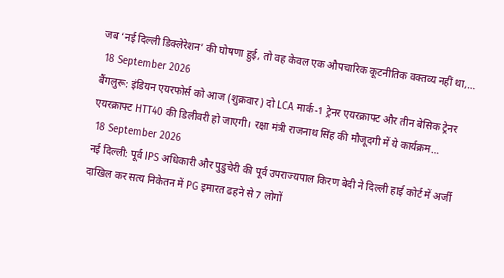जब ‘नई दिल्ली डिक्लेरेशन’ की घोषणा हुई, तो वह केवल एक औपचारिक कूटनीतिक वक्तव्य नहीं था,…
 18 September 2026
बैंगलुरू: इंडियन एयरफोर्स को आज (शुक्रवार) दो LCA मार्क-1 ट्रेनर एयरक्राफ्ट और तीन बेसिक ट्रेनर एयरक्राफ्ट HTT40 की डिलीवरी हो जाएगी। रक्षा मंत्री राजनाथ सिंह की मौजूदगी में ये कार्यक्रम…
 18 September 2026
नई दिल्ली: पूर्व IPS अधिकारी और पुडुचेरी की पूर्व उपराज्यपाल किरण बेदी ने दिल्ली हाई कोर्ट में अर्जी दाखिल कर सत्य निकेतन में PG इमारत ढहने से 7 लोगों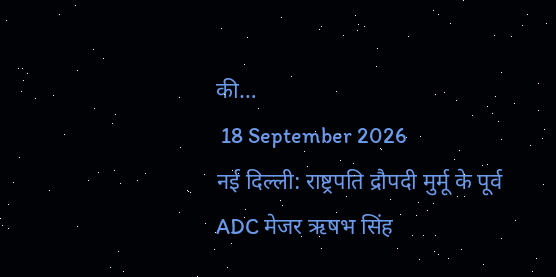की…
 18 September 2026
नई दिल्ली: राष्ट्रपति द्रौपदी मुर्मू के पूर्व ADC मेजर ऋषभ सिंह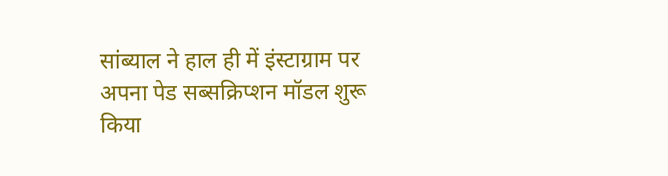सांब्याल ने हाल ही में इंस्टाग्राम पर अपना पेड सब्सक्रिप्शन मॉडल शुरू किया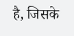है, जिसके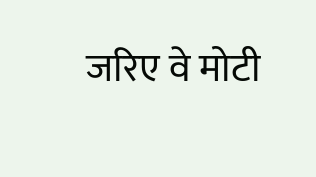जरिए वे मोटी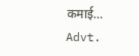कमाई…
Advt.